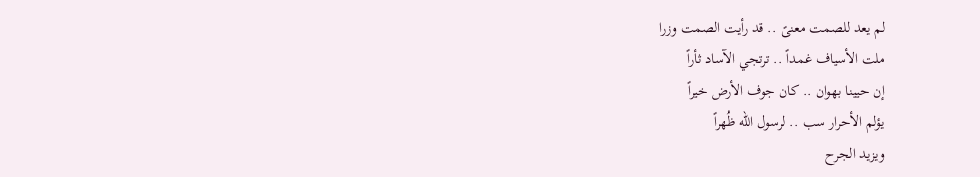لم يعد للصمت معنىً .. قد رأيت الصمت وزرا
ملت الأسياف غمداً .. ترتجي الآساد ثأراً
إن حيينا بهوان .. كان جوف الأرض خيراً
يؤلم الأحرار سب .. لرسول الله ظُهراً
ويزيد الجرح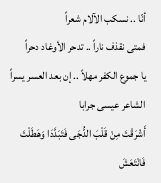أنّا .. نسكب الآلام شعراً
فمتى نقذف ناراً .. تدحر الأوغاد دحراً
يا جموع الكفر مهلاً .. إن بعد العسر يسراً
الشاعر عيسى جرابا
أَشْرَقْتَ مِنْ قَلْبَ الدُّجَى فَتَبَدَّدَا وَهَطَلْتَ فَانْتَعَشَ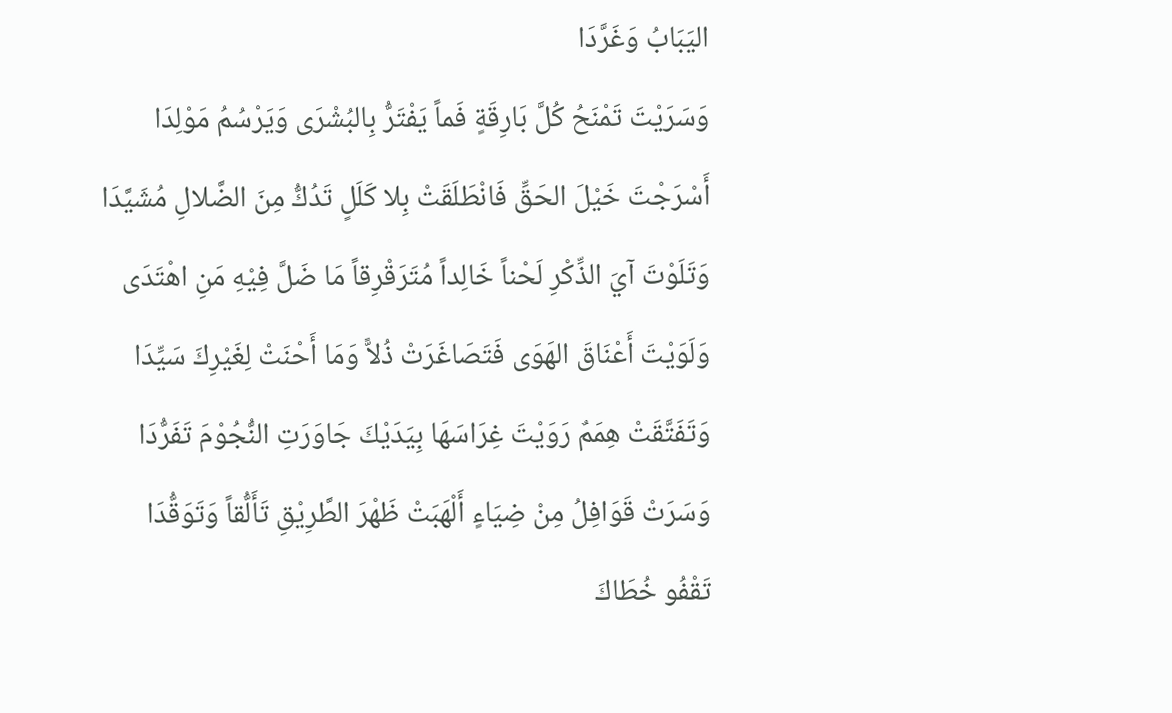اليَبَابُ وَغَرَّدَا
وَسَرَيْتَ تَمْنَحُ كُلَّ بَارِقَةٍ فَماً يَفْتَرُّ بِالبُشْرَى وَيَرْسُمُ مَوْلِدَا
أَسْرَجْتَ خَيْلَ الحَقِّ فَانْطَلَقَتْ بِلا كَلَلٍ تَدُكُّ مِنَ الضَّلالِ مُشَيَّدَا
وَتَلَوْتَ آيَ الذِّكْرِ لَحْناً خَالِداً مُتَرَقْرِقاً مَا ضَلَّ فِيْهِ مَنِ اهْتَدَى
وَلَوَيْتَ أَعْنَاقَ الهَوَى فَتَصَاغَرَتْ ذُلاًّ وَمَا أَحْنَتْ لِغَيْرِكَ سَيِّدَا
وَتَفَتَّقَتْ هِمَمٌ رَوَيْتَ غِرَاسَهَا بِيَدَيْكَ جَاوَرَتِ النُّجُوْمَ تَفَرُّدَا
وَسَرَتْ قَوَافِلُ مِنْ ضِيَاءٍ أَلْهَبَتْ ظَهْرَ الطَّرِيْقِ تَأَلُّقاً وَتَوَقُّدَا
تَقْفُو خُطَاكَ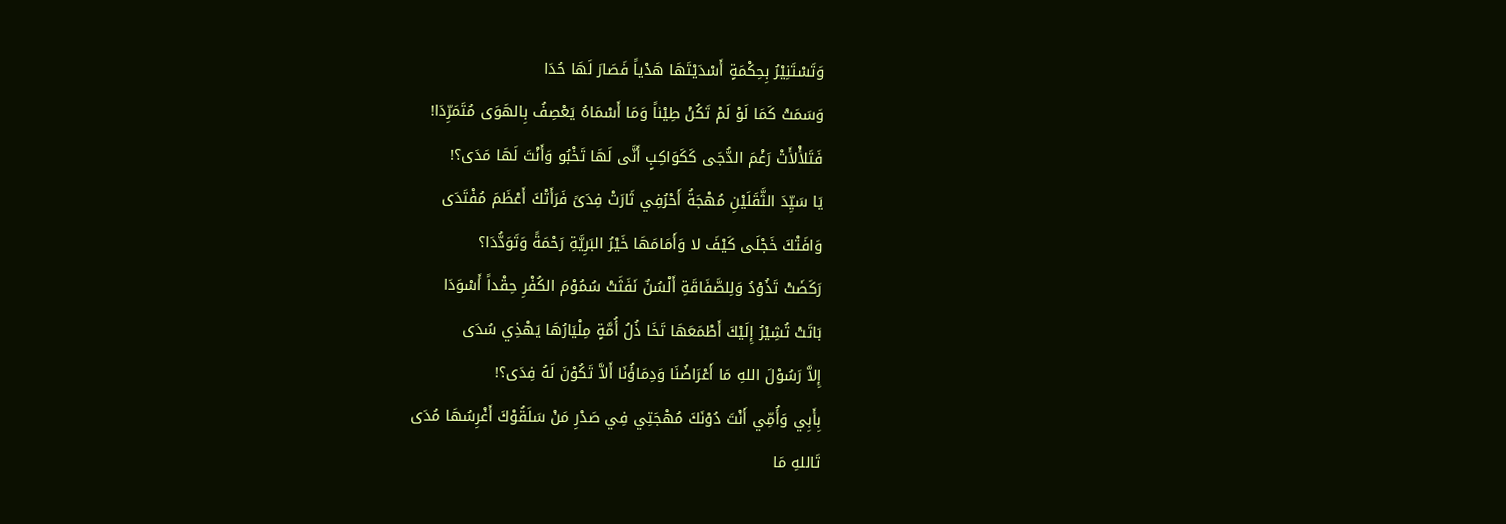وَتَسْتَنِيْرُ بِحِكْمَةٍ أَسْدَيْتَهَا هَدْياً فَصَارَ لَهَا حُدَا
وَسَمَتْ كَمَا لَوْ لَمْ تَكُنْ طِيْناً وَمَا أَسْمَاهُ يَعْصِفُ بِالهَوَى مُتَمَرِّدَا!
فَتَلأْلأَتْ رَغْمَ الدُّجَى كَكَوَاكِبٍ أَنَّى لَهَا تَخْبُو وَأَنْتَ لَهَا مَدَى؟!
يَا سَيِّدَ الثَّقَلَيْنِ مُهْجَةُ أَحْرُفِي ثَارَتْ فِدَىً فَرَأَتْكَ أَعْظَمَ مُفْتَدَى
وَافَتْكَ خَجْلَى كَيْفَ لا وَأَمَامَهَا خَيْرُ البَرِيَّةِ رَحْمَةً وَتَوَدُّدَا؟
رَكَضَتْ تَذُوْدُ وَلِلصَّفَاقَةِ أَلْسُنٌ نَفَثَتْ سُمُوْمَ الكُفْرِ حِقْداً أَسْوَدَا
بَاتَتْ تُشِيْرُ إِلَيْكَ أَطْمَعَهَا تَخَا ذُلُ أُمَّةٍ مِلْيَارُهَا يَهْذِي سُدَى
إِلاَّ رَسُوْلَ اللهِ مَا أَعْرَاضُنَا وَدِمَاؤُنَا أَلاَّ تَكُوْنَ لَهُ فِدَى؟!
بِأَبِي وَأُمِّي أَنْتَ دُوْنَكَ مُهْجَتِي فِي صَدْرِ مَنْ سَلَقُوْكَ أَغْرِسُهَا مُدَى
تَاللهِ مَا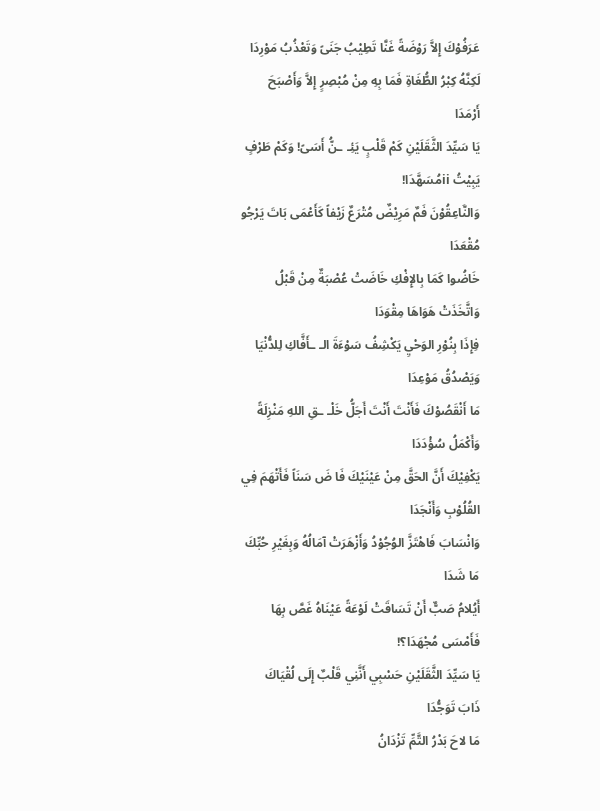عَرَفُوْكَ إِلاَّ رَوْضَةً غَنَّا تَطِيْبُ جَنَىً وَتَعْذُبُ مَوْرِدَا
لَكِنَّهُ كِبْرُ الطُّغَاةِ فَمَا بِهِ مِنْ مُبْصِرٍ إِلاَّ وَأَصْبَحَ أَرْمَدَا
يَا سَيِّدَ الثَّقَلَيْنِ كَمْ قَلْبٍ يَئِـ ـنُّ أَسَىً! وَكَمْ طَرْفٍ يَبِيْتُ iiمُسَهَّدَا!
وَالنَّاعِقُوْنَ فَمٌ مَرِيْضٌ مُتْرَعٌ زَيْفاً كَأَعْمَى بَاتَ يَرْجُو مُقْعَدَا
خَاضُوا كَمَا بِالإِفْكِ خَاضَتْ عُصْبَةٌ مِنْ قَبْلُ وَاتَّخَذَتْ هَوَاهَا مِقْوَدَا
فِإِذَا بِنُوْرِ الوَحْيِ يَكْشِفُ سَوْءَةَ الـ ـأَفَّاكِ لِلدُّنْيَا وَيَصْدُقُ مَوْعِدَا
مَا أَنْقَصُوْكَ فَأَنْتَ أَنْتَ أَجَلُّ خَلْـ ـقِ اللهِ مَنْزِلَةً وَأَكْمَلُ سُؤْدَدَا
يَكْفِيْكَ أَنَّ الحَقَّ مِنْ عَيْنَيْكَ فَا ضَ سَنَاً فَأَتْهَمَ فِي القُلُوْبِ وَأَنْجَدَا
وَانْسَابَ فَاهْتَزَّ الوُجُوْدُ وَأَزْهَرَتْ آمَالُهُ وَبِغَيْرِ حُبِّكَ مَا شَدَا
أَيُلامُ صَبٌّ أَنْ تَسَاقَتْ لَوْعَةً عَيْنَاهُ غَصَّ بِهَا فَأَمْسَى مُجْهَدَا؟!
يَا سَيِّدَ الثَّقَلَيْنِ حَسْبِي أَنَّنِي قَلْبٌ إِلَى لُقْيَاكَ ذَابَ تَوَجُّدَا
مَا لاحَ بَدْرُ التَّمِّ تَزْدَانُ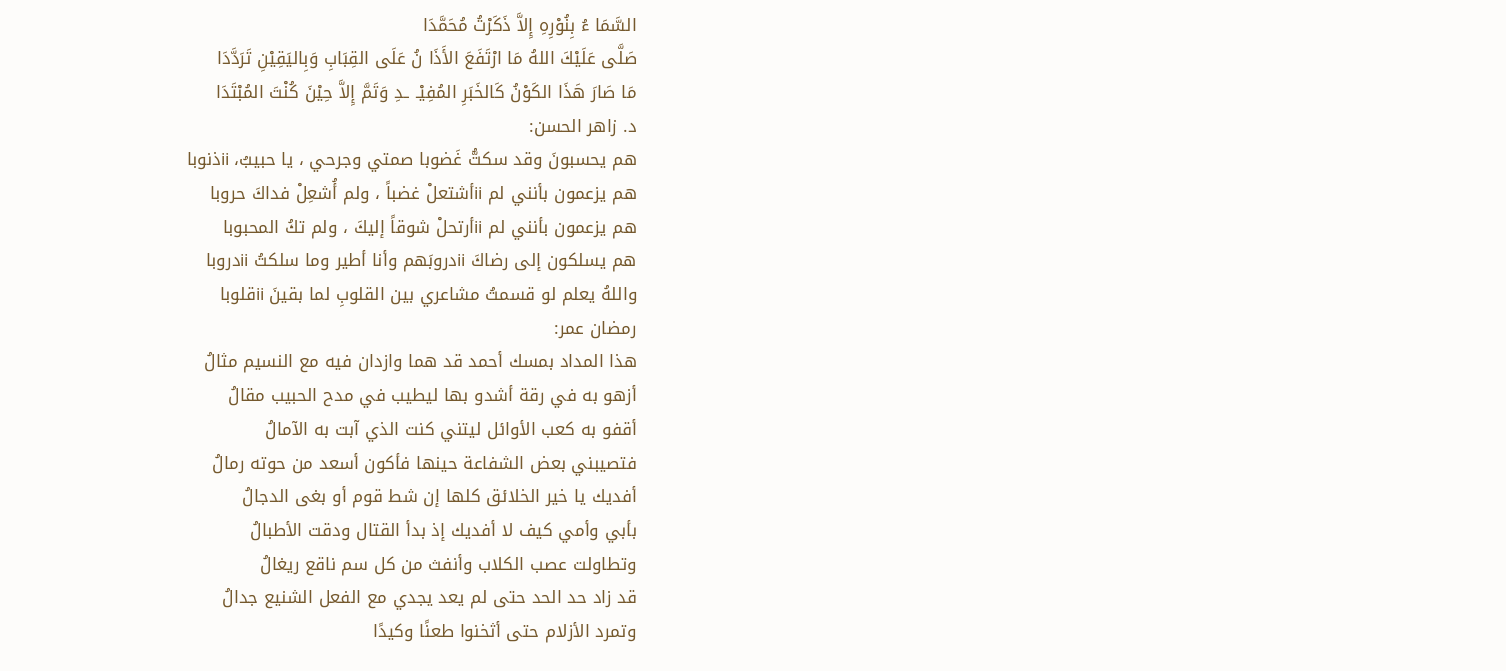السَّمَا ءُ بِنُوْرِهِ إِلاَّ ذَكَرْتُ مُحَمَّدَا
صَلَّى عَلَيْكَ اللهُ مَا ارْتَفَعَ الأَذَا نُ عَلَى القِبَابِ وَبِاليَقِيْنِ تَرَدَّدَا
مَا صَارَ هَذَا الكَوْنُ كَالخَبَرِ المُفِيْـ ـدِ وَتَمَّ إِلاَّ حِيْنَ كُنْتَ المُبْتَدَا
د. زاهر الحسن:
هم يحسبونَ وقد سكتُّ غَضوبا صمتي وجرحي ، يا حبيبُ، iiذنوبا
هم يزعمون بأنني لم iiأشتعلْ غضباً ، ولم أُشعِلْ فداكَ حروبا
هم يزعمون بأنني لم iiأرتحلْ شوقاً إليكَ ، ولم تكُ المحبوبا
هم يسلكون إلى رضاكَ iiدروبَهم وأنا أطير وما سلكتُ iiدروبا
واللهُ يعلم لو قسمتُ مشاعري بين القلوبِ لما بقينَ iiقلوبا
رمضان عمر:
هذا المداد بمسك أحمد قد هما وازدان فيه مع النسيم مثالُ
أزهو به في رقة أشدو بها ليطيب في مدح الحبيب مقالُ
أقفو به كعب الأوائل ليتني كنت الذي آبت به الآمالُ
فتصيبني بعض الشفاعة حينها فأكون أسعد من حوته رمالُ
أفديك يا خير الخلائق كلها إن شط قوم أو بغى الدجالُ
بأبي وأمي كيف لا أفديك إذ بدأ القتال ودقت الأطبالُ
وتطاولت عصب الكلاب وأنفث من كل سم ناقع ريغالُ
قد زاد حد الحد حتى لم يعد يجدي مع الفعل الشنيع جدالُ
وتمرد الأزلام حتى أثخنوا طعنًا وكيدًا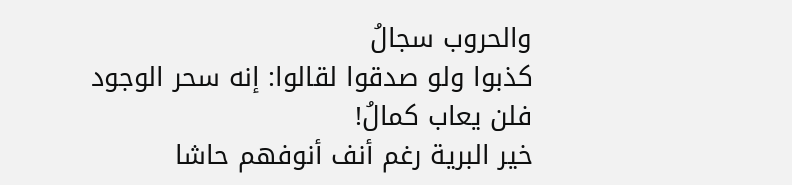والحروب سجالُ
كذبوا ولو صدقوا لقالوا: إنه سحر الوجود فلن يعاب كمالُ!
خير البرية رغم أنف أنوفهم حاشا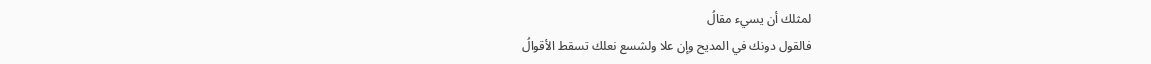لمثلك أن يسيء مقالُ
فالقول دونك في المديح وإن علا ولشسع نعلك تسقط الأقوالُ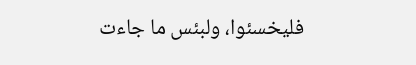فليخسئوا، ولبئس ما جاءت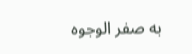به صفر الوجوه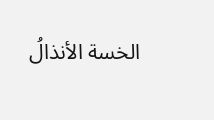الخسة الأنذالُ